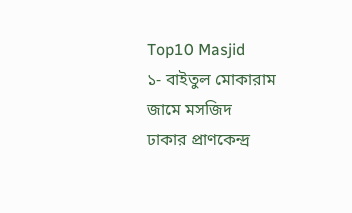Top10 Masjid
১- বাইতুল মোকারাম জামে মসজিদ
ঢাকার প্রাণকেন্দ্র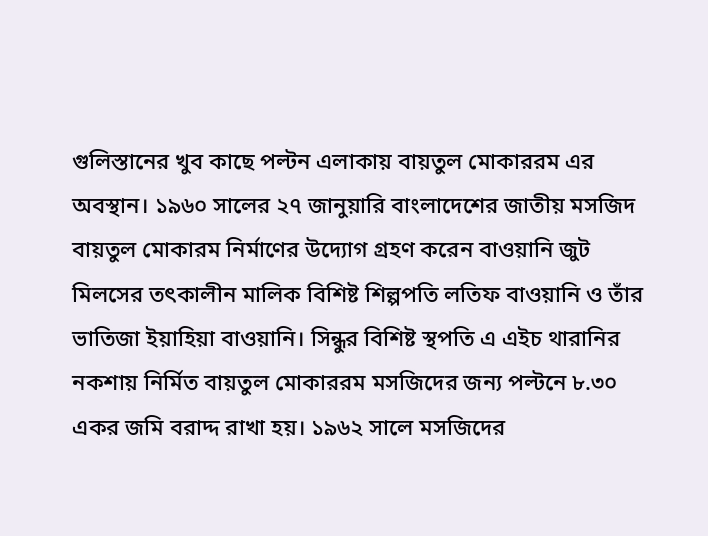গুলিস্তানের খুব কাছে পল্টন এলাকায় বায়তুল মোকাররম এর অবস্থান। ১৯৬০ সালের ২৭ জানুয়ারি বাংলাদেশের জাতীয় মসজিদ বায়তুল মোকারম নির্মাণের উদ্যোগ গ্রহণ করেন বাওয়ানি জুট মিলসের তৎকালীন মালিক বিশিষ্ট শিল্পপতি লতিফ বাওয়ানি ও তাঁর ভাতিজা ইয়াহিয়া বাওয়ানি। সিন্ধুর বিশিষ্ট স্থপতি এ এইচ থারানির নকশায় নির্মিত বায়তুল মোকাররম মসজিদের জন্য পল্টনে ৮.৩০ একর জমি বরাদ্দ রাখা হয়। ১৯৬২ সালে মসজিদের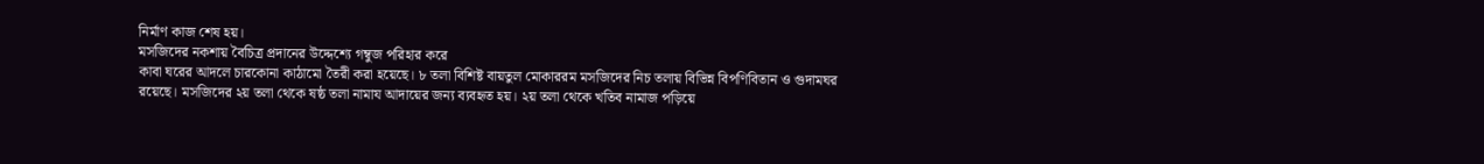নির্মাণ কাজ শেষ হয়।
মসজিদের নকশায় বৈচিত্র প্রদানের উদ্দেশ্যে গম্বুজ পরিহার করে
কাবা ঘরের আদলে চারকোনা কাঠামো তৈরী করা হয়েছে। ৮ তলা বিশিষ্ট বায়তুল মোকাররম মসজিদের নিচ তলায় বিভিন্ন বিপণিবিতান ও গুদামঘর রয়েছে। মসজিদের ২য় তলা থেকে ষষ্ঠ তলা নামায আদায়ের জন্য ব্যবহৃত হয়। ২য় তলা থেকে খতিব নামাজ পড়িয়ে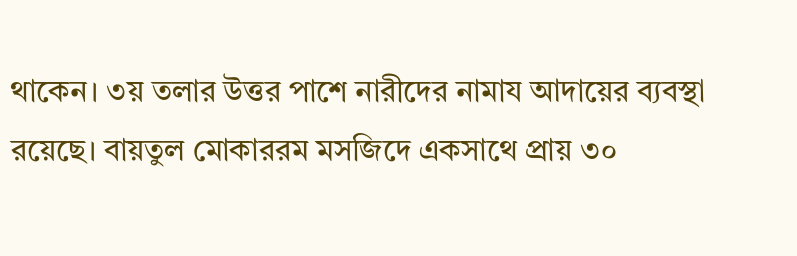থাকেন। ৩য় তলার উত্তর পাশে নারীদের নামায আদায়ের ব্যবস্থা রয়েছে। বায়তুল মোকাররম মসজিদে একসাথে প্রায় ৩০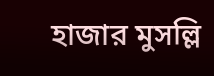হাজার মুসল্লি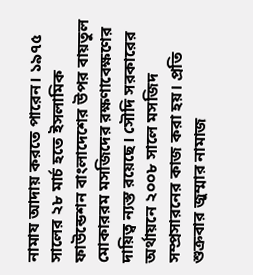নামায আদায় করতে পারেন। ১৯৭৫ সালের ২৮ মার্চ হতে ইসলামিক ফাউন্ডেশন বাংলাদেশের উপর বায়তুল মোকাররম মসজিদের রক্ষণাবেক্ষণের দায়িত্ব ন্যস্ত রয়েছে। সৌদি সরকারের অর্থায়নে ২০০৮ সালে মসজিদ সম্প্রসারনের কাজ করা হয়। প্রতি শুক্রবার জুম্মার নামাজ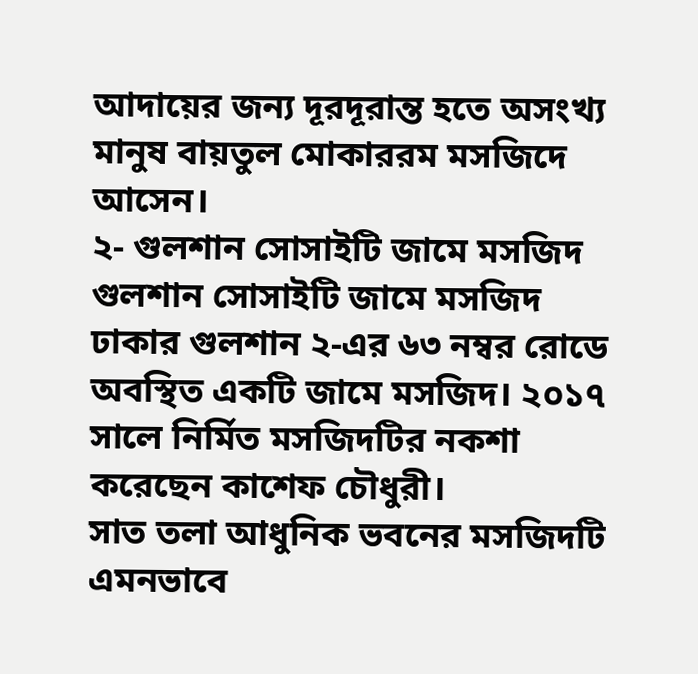আদায়ের জন্য দূরদূরান্ত হতে অসংখ্য মানুষ বায়তুল মোকাররম মসজিদে আসেন।
২- গুলশান সোসাইটি জামে মসজিদ
গুলশান সোসাইটি জামে মসজিদ ঢাকার গুলশান ২-এর ৬৩ নম্বর রোডে অবস্থিত একটি জামে মসজিদ। ২০১৭ সালে নির্মিত মসজিদটির নকশা করেছেন কাশেফ চৌধুরী।
সাত তলা আধুনিক ভবনের মসজিদটি এমনভাবে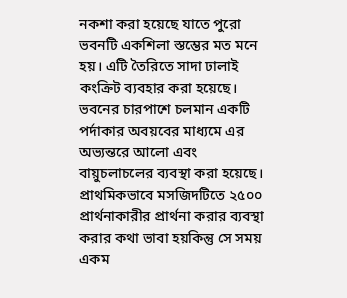নকশা করা হয়েছে যাতে পুরো ভবনটি একশিলা স্তম্ভের মত মনে হয়। এটি তৈরিতে সাদা ঢালাই কংক্রিট ব্যবহার করা হয়েছে। ভবনের চারপাশে চলমান একটি পর্দাকার অবয়বের মাধ্যমে এর অভ্যন্তরে আলো এবং বায়ুচলাচলের ব্যবস্থা করা হয়েছে। প্রাথমিকভাবে মসজিদটিতে ২৫০০ প্রার্থনাকারীর প্রার্থনা করার ব্যবস্থা করার কথা ভাবা হয়কিন্তু সে সময় একম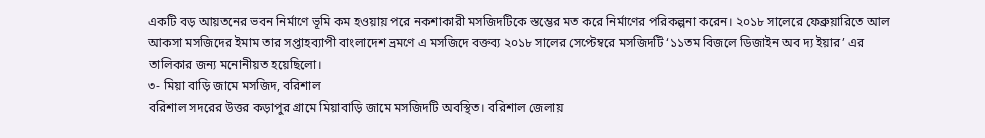একটি বড় আয়তনের ভবন নির্মাণে ভূমি কম হওয়ায় পরে নকশাকারী মসজিদটিকে স্তম্ভের মত করে নির্মাণের পরিকল্পনা করেন। ২০১৮ সালেরে ফেব্রুয়ারিতে আল আকসা মসজিদের ইমাম তার সপ্তাহব্যাপী বাংলাদেশ ভ্রমণে এ মসজিদে বক্তব্য ২০১৮ সালের সেপ্টেম্বরে মসজিদটি ‘১১তম বিজলে ডিজাইন অব দ্য ইয়ার’ এর তালিকার জন্য মনোনীয়ত হয়েছিলো।
৩- মিয়া বাড়ি জামে মসজিদ, বরিশাল
বরিশাল সদরের উত্তর কড়াপুর গ্রামে মিয়াবাড়ি জামে মসজিদটি অবস্থিত। বরিশাল জেলায়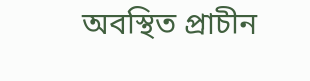অবস্থিত প্রাচীন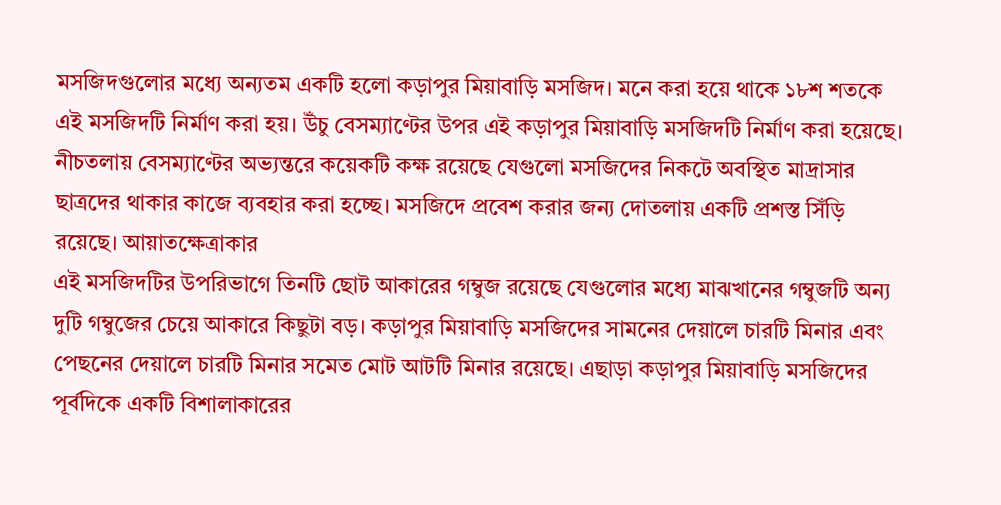মসজিদগুলোর মধ্যে অন্যতম একটি হলো কড়াপুর মিয়াবাড়ি মসজিদ। মনে করা হয়ে থাকে ১৮শ শতকে এই মসজিদটি নির্মাণ করা হয়। উঁচু বেসম্যাণ্টের উপর এই কড়াপুর মিয়াবাড়ি মসজিদটি নির্মাণ করা হয়েছে। নীচতলায় বেসম্যাণ্টের অভ্যন্তরে কয়েকটি কক্ষ রয়েছে যেগুলো মসজিদের নিকটে অবস্থিত মাদ্রাসার ছাত্রদের থাকার কাজে ব্যবহার করা হচ্ছে। মসজিদে প্রবেশ করার জন্য দোতলায় একটি প্রশস্ত সিঁড়ি রয়েছে। আয়াতক্ষেত্রাকার
এই মসজিদটির উপরিভাগে তিনটি ছোট আকারের গম্বুজ রয়েছে যেগুলোর মধ্যে মাঝখানের গম্বুজটি অন্য দুটি গম্বুজের চেয়ে আকারে কিছুটা বড়। কড়াপুর মিয়াবাড়ি মসজিদের সামনের দেয়ালে চারটি মিনার এবং পেছনের দেয়ালে চারটি মিনার সমেত মোট আটটি মিনার রয়েছে। এছাড়া কড়াপুর মিয়াবাড়ি মসজিদের পূর্বদিকে একটি বিশালাকারের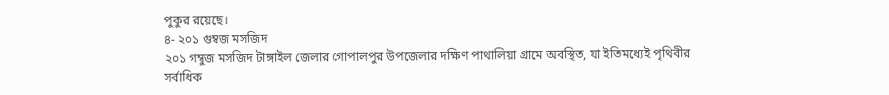পুকুর রয়েছে।
৪- ২০১ গুম্বজ মসজিদ
২০১ গম্বুজ মসজিদ টাঙ্গাইল জেলার গোপালপুর উপজেলার দক্ষিণ পাথালিয়া গ্রামে অবস্থিত, যা ইতিমধ্যেই পৃথিবীর সর্বাধিক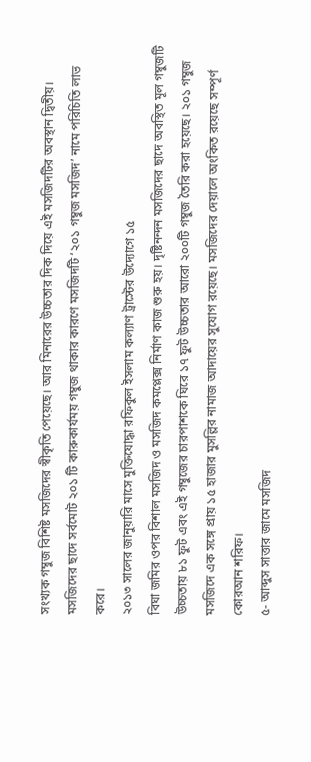সংখ্যক গম্বুজ বিশিষ্ট মসজিদের স্বীকৃতি পেয়েছে। আর মিনারের উচ্চতার দিক দিয়ে এই মসজিদটির অবস্থান দ্বিতীয়। মসজিদের ছাদে সর্বমোট ২০১ টি কারুকার্যময় গম্বুজ থাকার কারণে মসজিদটি ‘২০১ গম্বুজ মসজিদ’ নামে পরিচিতি লাভ করে।
২০১৩ সালের জানুয়ারি মাসে মুক্তিযোদ্ধা রফিকুল ইসলাম কল্যাণ ট্রাস্টের উদ্যোগে ১৫
বিঘা জমির ওপর বিশাল মসজিদ ও মসজিদ কমপ্লেক্স নির্মাণ কাজ শুরু হয়। দৃষ্টিনন্দন মসজিদের ছাদে অবস্থিত মূল গম্বুজটি উচ্চতায় ৮১ ফুট এবং এই গম্বুজের চারপাশকে ঘিরে ১৭ ফুট উচ্চতার আরো ২০০টি গম্বুজ তৈরি করা হয়েছে। ২০১ গম্বুজ মসজিদে এক সঙ্গে প্রায় ১৫ হাজার মুসল্লির নামাজ আদায়ের সুযোগ রয়েছে। মসজিদের দেয়ালে অংকিত রয়েছে সম্পূর্ণ কোরআন শরিফ।
৫- আব্দুস সাত্তার জামে মসজিদ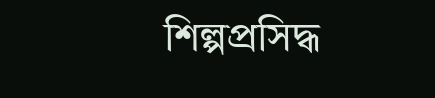শিল্পপ্রসিদ্ধ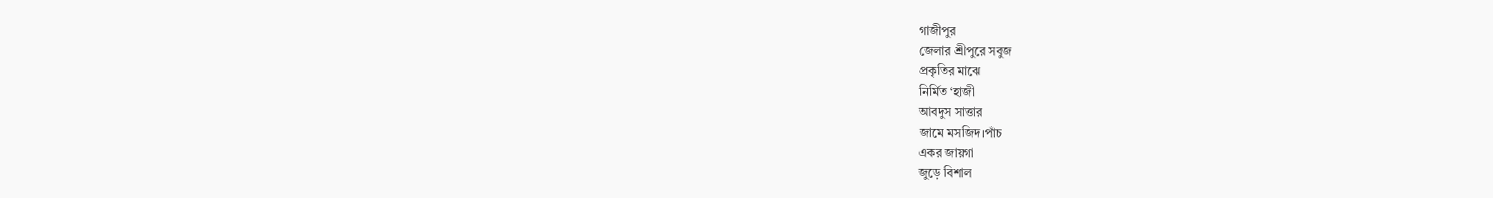গাজীপুর
জেলার শ্রীপুরে সবুজ
প্রকৃতির মাঝে
নির্মিত ‘হাজী
আবদুস সাত্তার
জামে মসজিদ।পাঁচ
একর জায়গা
জুড়ে বিশাল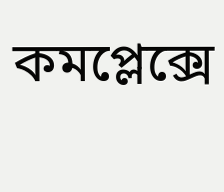কমপ্লেক্সে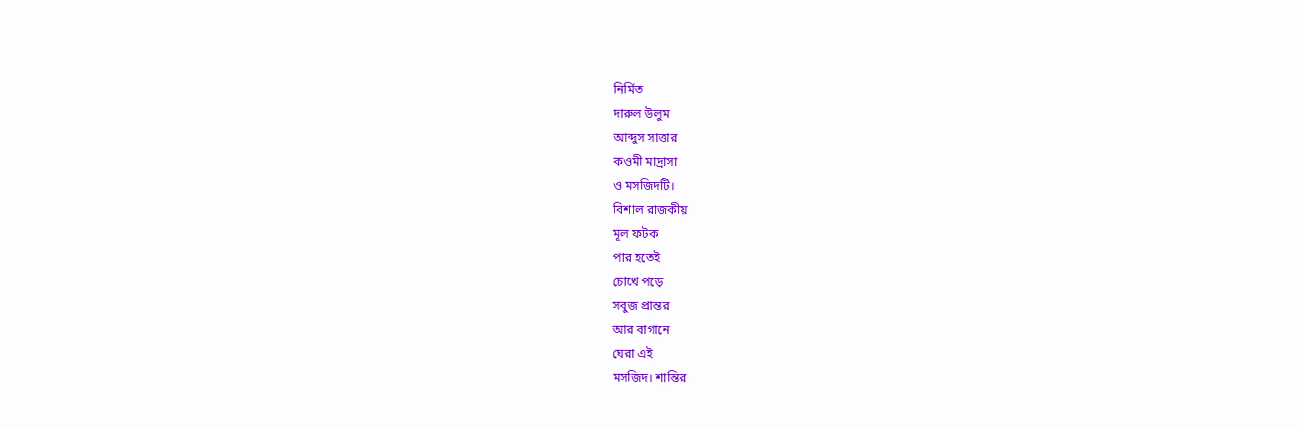নির্মিত
দারুল উলুম
আব্দুস সাত্তার
কওমী মাদ্রাসা
ও মসজিদটি।
বিশাল রাজকীয়
মূল ফটক
পার হতেই
চোখে পড়ে
সবুজ প্রান্তর
আর বাগানে
ঘেরা এই
মসজিদ। শান্তির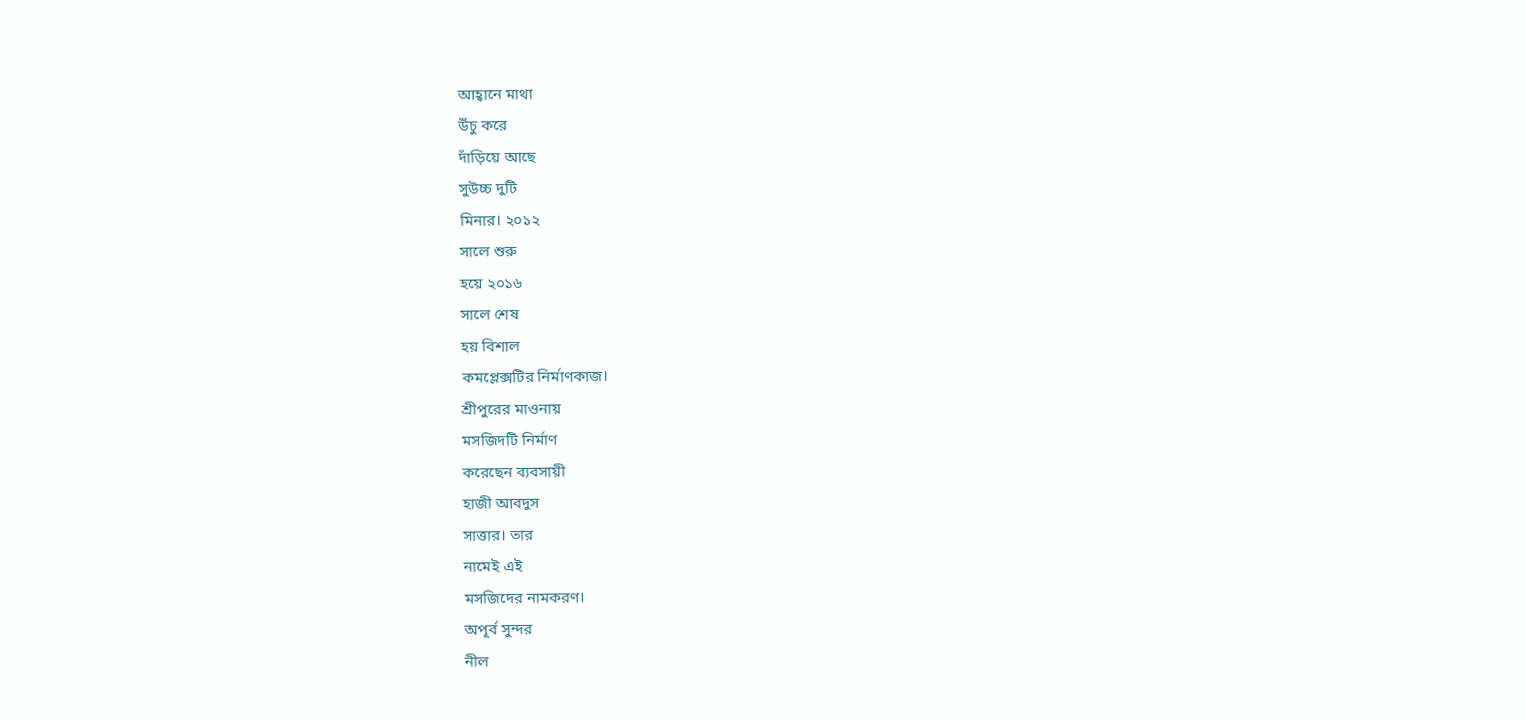আহ্বানে মাথা
উঁচু করে
দাঁড়িয়ে আছে
সুউচ্চ দুটি
মিনার। ২০১২
সালে শুরু
হয়ে ২০১৬
সালে শেষ
হয় বিশাল
কমপ্লেক্সটির নির্মাণকাজ।
শ্রীপুরের মাওনায়
মসজিদটি নির্মাণ
করেছেন ব্যবসায়ী
হাজী আবদুস
সাত্তার। তার
নামেই এই
মসজিদের নামকরণ।
অপূর্ব সুন্দর
নীল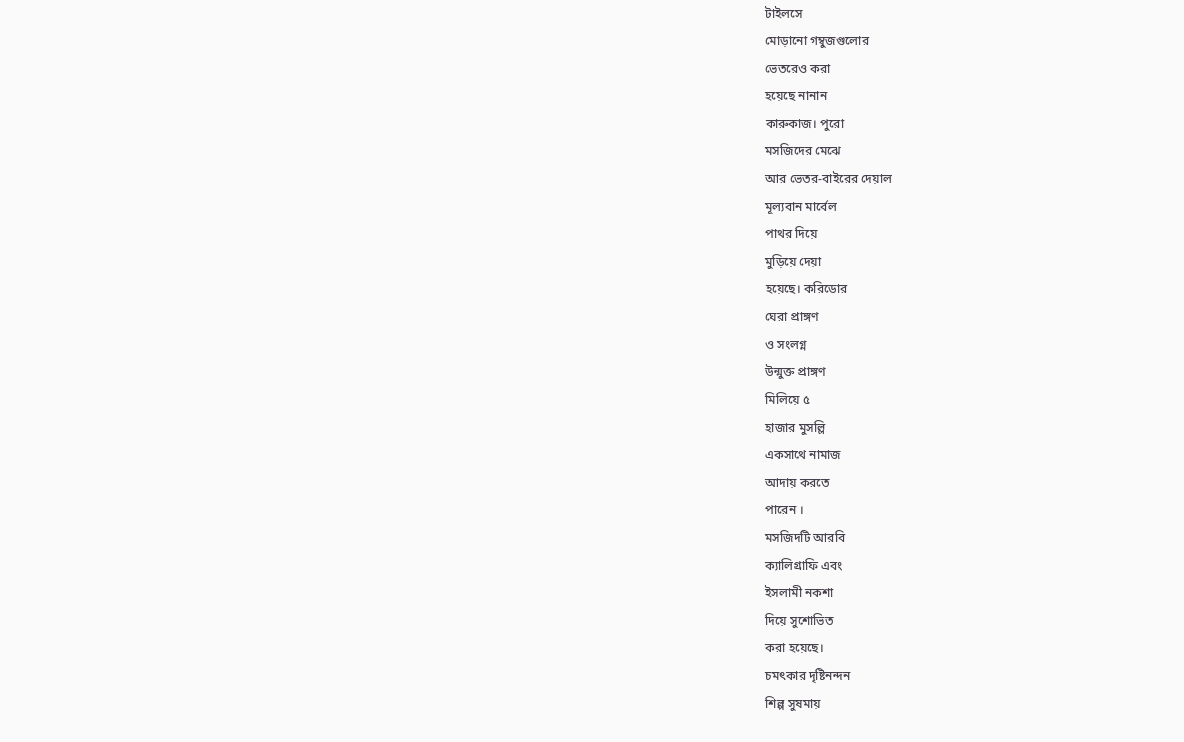টাইলসে
মোড়ানো গম্বুজগুলোর
ভেতরেও করা
হয়েছে নানান
কারুকাজ। পুরো
মসজিদের মেঝে
আর ভেতর-বাইরের দেয়াল
মূল্যবান মার্বেল
পাথর দিয়ে
মুড়িয়ে দেয়া
হয়েছে। করিডোর
ঘেরা প্রাঙ্গণ
ও সংলগ্ন
উন্মুক্ত প্রাঙ্গণ
মিলিয়ে ৫
হাজার মুসল্লি
একসাথে নামাজ
আদায় করতে
পারেন ।
মসজিদটি আরবি
ক্যালিগ্রাফি এবং
ইসলামী নকশা
দিয়ে সুশোভিত
করা হয়েছে।
চমৎকার দৃষ্টিনন্দন
শিল্প সুষমায়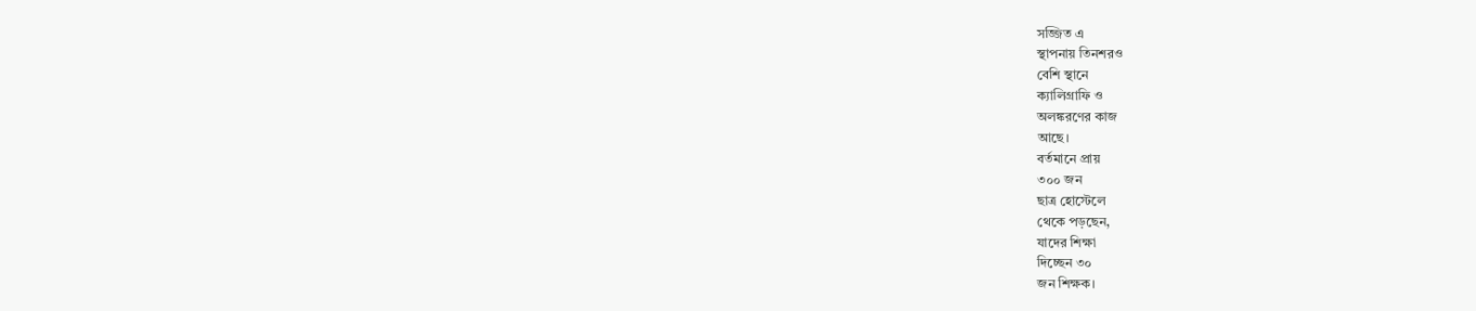সজ্জিত এ
স্থাপনায় তিনশরও
বেশি স্থানে
ক্যালিগ্রাফি ও
অলঙ্করণের কাজ
আছে।
বর্তমানে প্রায়
৩০০ জন
ছাত্র হোস্টেলে
থেকে পড়ছেন,
যাদের শিক্ষা
দিচ্ছেন ৩০
জন শিক্ষক।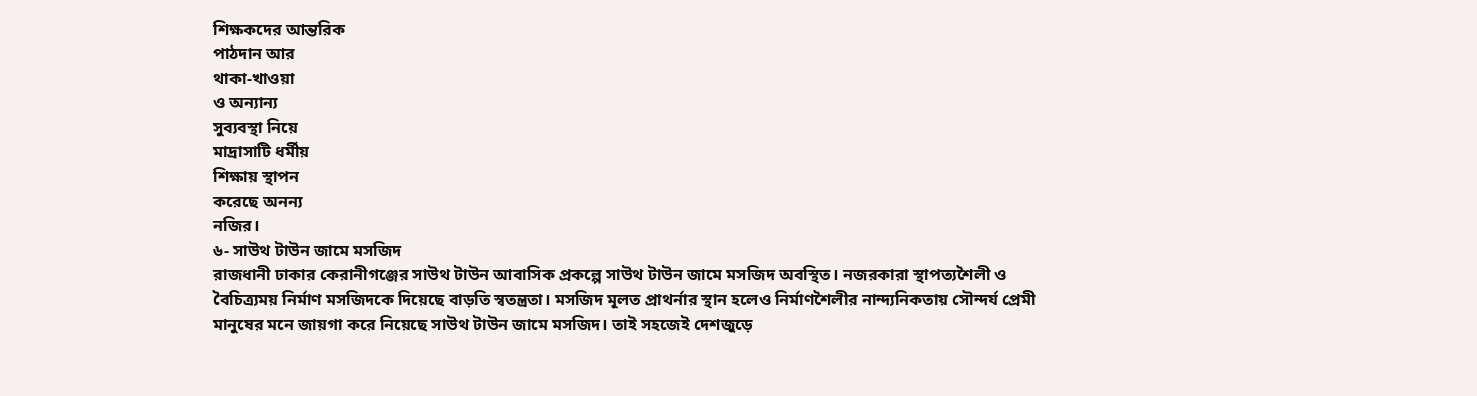শিক্ষকদের আন্তরিক
পাঠদান আর
থাকা-খাওয়া
ও অন্যান্য
সুব্যবস্থা নিয়ে
মাদ্রাসাটি ধর্মীয়
শিক্ষায় স্থাপন
করেছে অনন্য
নজির।
৬- সাউথ টাউন জামে মসজিদ
রাজধানী ঢাকার কেরানীগঞ্জের সাউথ টাউন আবাসিক প্রকল্পে সাউথ টাউন জামে মসজিদ অবস্থিত। নজরকারা স্থাপত্যশৈলী ও বৈচিত্র্যময় নির্মাণ মসজিদকে দিয়েছে বাড়তি স্বতন্ত্রতা। মসজিদ মূলত প্রাথর্নার স্থান হলেও নির্মাণশৈলীর নান্দ্যনিকতায় সৌন্দর্য প্রেমী মানুষের মনে জায়গা করে নিয়েছে সাউথ টাউন জামে মসজিদ। তাই সহজেই দেশজুড়ে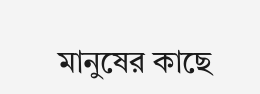মানুষের কাছে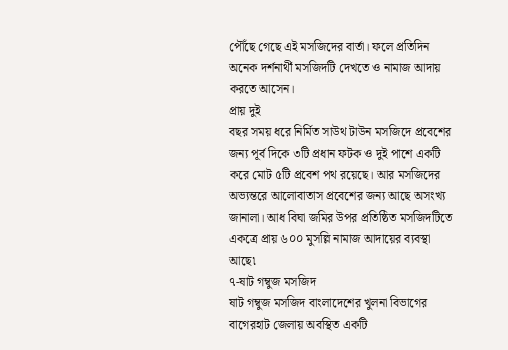পৌঁছে গেছে এই মসজিদের বার্তা। ফলে প্রতিদিন অনেক দর্শনার্থী মসজিদটি দেখতে ও নামাজ আদায় করতে আসেন।
প্রায় দুই
বছর সময় ধরে নির্মিত সাউথ টাউন মসজিদে প্রবেশের জন্য পূর্ব দিকে ৩টি প্রধান ফটক ও দুই পাশে একটি করে মোট ৫টি প্রবেশ পথ রয়েছে। আর মসজিদের অভ্যন্তরে আলোবাতাস প্রবেশের জন্য আছে অসংখ্য জানালা। আধ বিঘা জমির উপর প্রতিষ্ঠিত মসজিদটিতে একত্রে প্রায় ৬০০ মুসল্লি নামাজ আদায়ের ব্যবস্থা আছে৷
৭-ষাট গম্বুজ মসজিদ
ষাট গম্বুজ মসজিদ বাংলাদেশের খুলনা বিভাগের বাগেরহাট জেলায় অবস্থিত একটি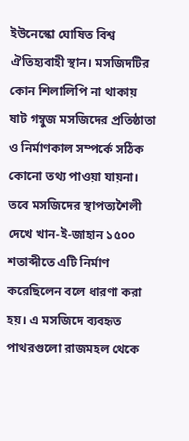ইউনেস্কো ঘোষিত বিশ্ব ঐতিহ্যবাহী স্থান। মসজিদটির কোন শিলালিপি না থাকায় ষাট গম্বুজ মসজিদের প্রতিষ্ঠাতা ও নির্মাণকাল সম্পর্কে সঠিক কোনো তথ্য পাওয়া যায়না। তবে মসজিদের স্থাপত্যশৈলী দেখে খান-ই-জাহান ১৫০০ শতাব্দীতে এটি নির্মাণ করেছিলেন বলে ধারণা করা হয়। এ মসজিদে ব্যবহৃত পাথরগুলো রাজমহল থেকে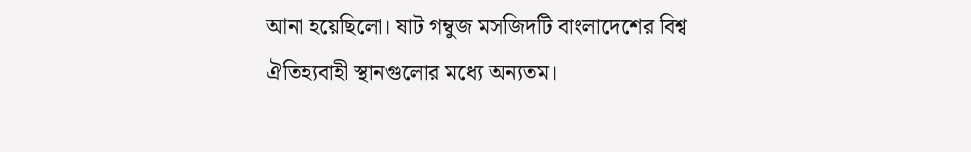আনা হয়েছিলো। ষাট গম্বুজ মসজিদটি বাংলাদেশের বিশ্ব ঐতিহ্যবাহী স্থানগুলোর মধ্যে অন্যতম।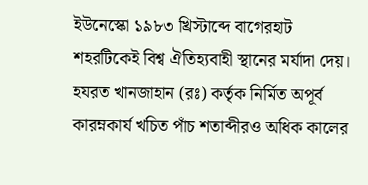ইউনেস্কো ১৯৮৩ খ্রিস্টাব্দে বাগেরহাট শহরটিকেই বিশ্ব ঐতিহ্যবাহী স্থানের মর্যাদা দেয়।
হযরত খানজাহান (রঃ) কর্তৃক নির্মিত অপূর্ব কারম্নকার্য খচিত পাঁচ শতাব্দীরও অধিক কালের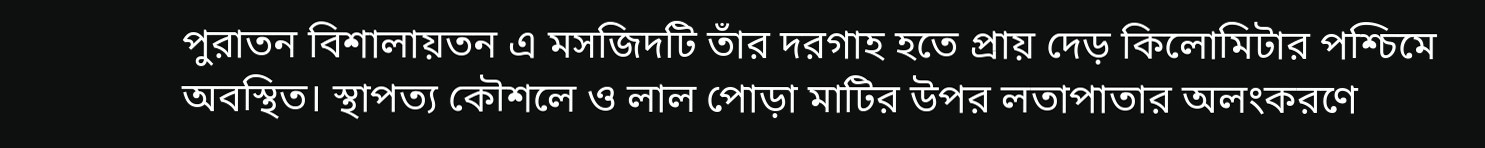পুরাতন বিশালায়তন এ মসজিদটি তাঁর দরগাহ হতে প্রায় দেড় কিলোমিটার পশ্চিমে অবস্থিত। স্থাপত্য কৌশলে ও লাল পোড়া মাটির উপর লতাপাতার অলংকরণে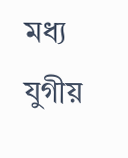মধ্য যুগীয়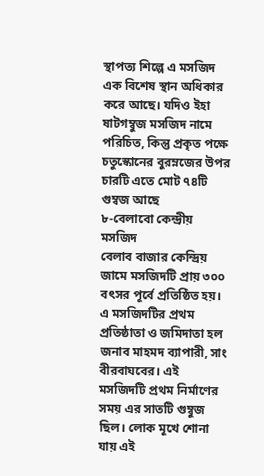স্থাপত্য শিল্পে এ মসজিদ এক বিশেষ স্থান অধিকার করে আছে। যদিও ইহা ষাটগম্বুজ মসজিদ নামে পরিচিত, কিন্তু প্রকৃত পক্ষে চতুস্কোনের বুরম্নজের উপর চারটি এতে মোট ৭৪টি গুম্বজ আছে
৮-বেলাবো কেন্দ্রীয় মসজিদ
বেলাব বাজার কেন্দ্রিয় জামে মসজিদটি প্রায় ৩০০ বৎসর পূর্বে প্রতিষ্ঠিত হয়। এ মসজিদটির প্রথম প্রতিষ্ঠাতা ও জমিদাতা হল জনাব মাহমদ ব্যাপারী, সাং বীরবাঘবের। এই মসজিদটি প্রথম নির্মাণের সময় এর সাতটি গুম্বুজ ছিল। লোক মূখে শোনা যায় এই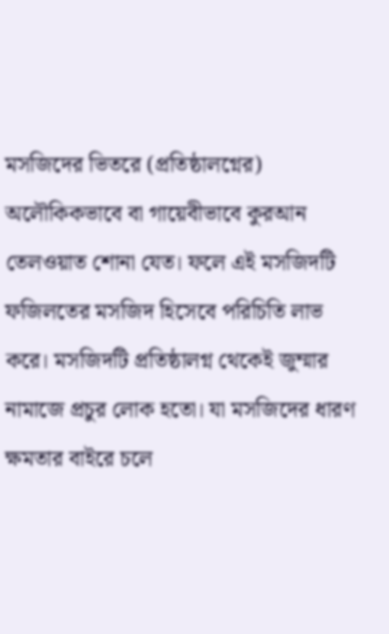মসজিদের ভিতরে (প্রতিষ্ঠালগ্নের) অলৌকিকভাবে বা গায়েবীভাবে কুরআন তেলওয়াত শোনা যেত। ফলে এই মসজিদটি ফজিলতের মসজিদ হিসেবে পরিচিতি লাভ করে। মসজিদটি প্রতিষ্ঠালগ্ন থেকেই জুম্মার নামাজে প্রচুর লোক হতো। যা মসজিদের ধারণ ক্ষমতার বাইরে চলে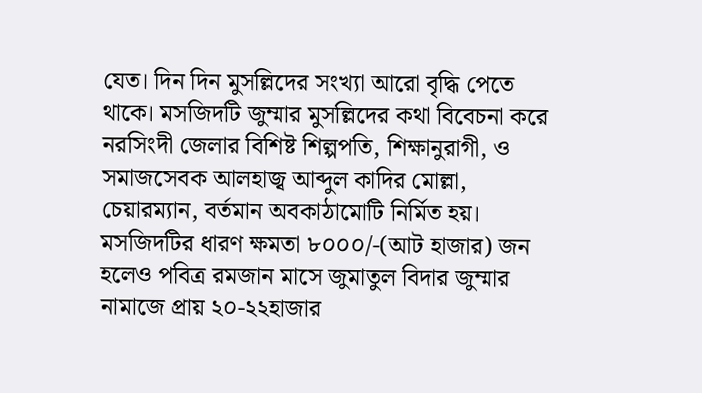যেত। দিন দিন মুসল্লিদের সংখ্যা আরো বৃদ্ধি পেতে থাকে। মসজিদটি জুম্মার মুসল্লিদের কথা বিবেচনা করে নরসিংদী জেলার বিশিষ্ট শিল্পপতি, শিক্ষানুরাগী, ও সমাজসেবক আলহাজ্ব আব্দুল কাদির মোল্লা, চেয়ারম্যান, বর্তমান অবকাঠামোটি নির্মিত হয়। মসজিদটির ধারণ ক্ষমতা ৮০০০/-(আট হাজার) জন হলেও পবিত্র রমজান মাসে জুমাতুল বিদার জুম্মার নামাজে প্রায় ২০-২২হাজার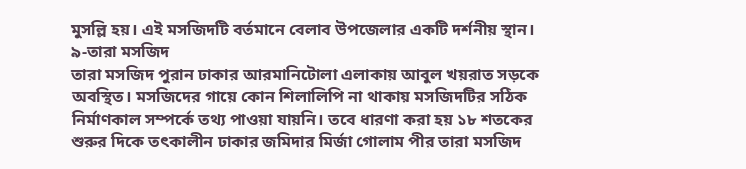মুসল্লি হয়। এই মসজিদটি বর্তমানে বেলাব উপজেলার একটি দর্শনীয় স্থান।
৯-তারা মসজিদ
তারা মসজিদ পুরান ঢাকার আরমানিটোলা এলাকায় আবুল খয়রাত সড়কে অবস্থিত। মসজিদের গায়ে কোন শিলালিপি না থাকায় মসজিদটির সঠিক নির্মাণকাল সম্পর্কে তথ্য পাওয়া যায়নি। তবে ধারণা করা হয় ১৮ শতকের শুরুর দিকে তৎকালীন ঢাকার জমিদার মির্জা গোলাম পীর তারা মসজিদ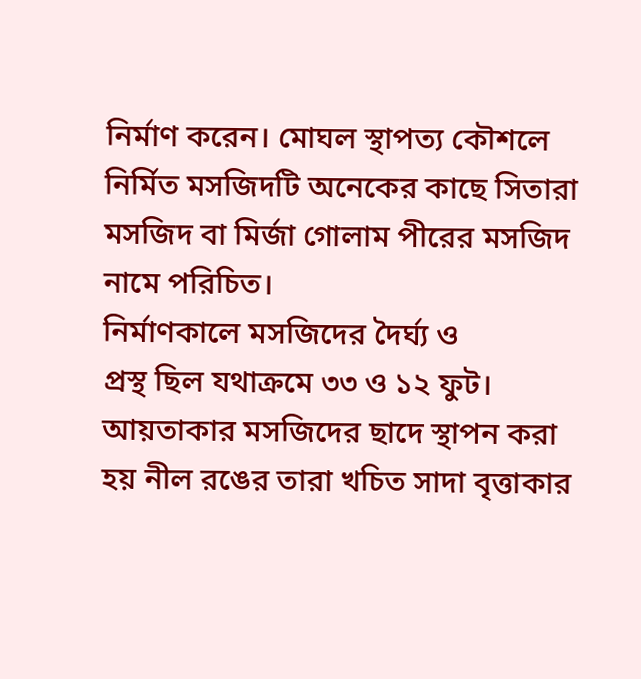নির্মাণ করেন। মোঘল স্থাপত্য কৌশলে নির্মিত মসজিদটি অনেকের কাছে সিতারা মসজিদ বা মির্জা গোলাম পীরের মসজিদ নামে পরিচিত।
নির্মাণকালে মসজিদের দৈর্ঘ্য ও
প্রস্থ ছিল যথাক্রমে ৩৩ ও ১২ ফুট। আয়তাকার মসজিদের ছাদে স্থাপন করা হয় নীল রঙের তারা খচিত সাদা বৃত্তাকার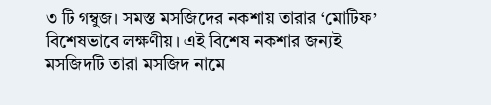৩ টি গম্বুজ। সমস্ত মসজিদের নকশায় তারার ‘মোটিফ’ বিশেষভাবে লক্ষণীয়। এই বিশেষ নকশার জন্যই মসজিদটি তারা মসজিদ নামে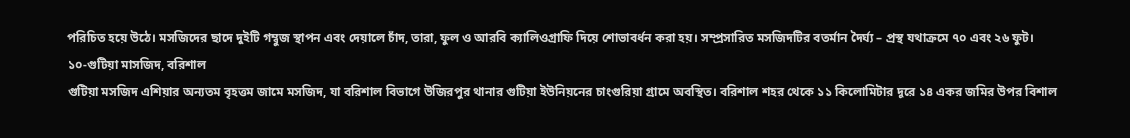পরিচিত হয়ে উঠে। মসজিদের ছাদে দুইটি গম্বুজ স্থাপন এবং দেয়ালে চাঁদ, তারা, ফুল ও আরবি ক্যালিওগ্রাফি দিয়ে শোভাবর্ধন করা হয়। সম্প্রসারিত মসজিদটির বতর্মান দৈর্ঘ্য – প্রস্থ যথাক্রমে ৭০ এবং ২৬ ফুট।
১০-গুটিয়া মাসজিদ, বরিশাল
গুটিয়া মসজিদ এশিয়ার অন্যতম বৃহত্তম জামে মসজিদ, যা বরিশাল বিভাগে উজিরপুর থানার গুটিয়া ইউনিয়নের চাংগুরিয়া গ্রামে অবস্থিত। বরিশাল শহর থেকে ১১ কিলোমিটার দূরে ১৪ একর জমির উপর বিশাল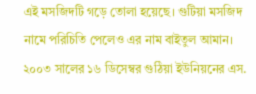এই মসজিদটি গড়ে তোলা হয়েছে। গুটিয়া মসজিদ নামে পরিচিতি পেলেও এর নাম বাইতুল আমান। ২০০৩ সালের ১৬ ডিসেম্বর গুঠিয়া ইউনিয়নের এস.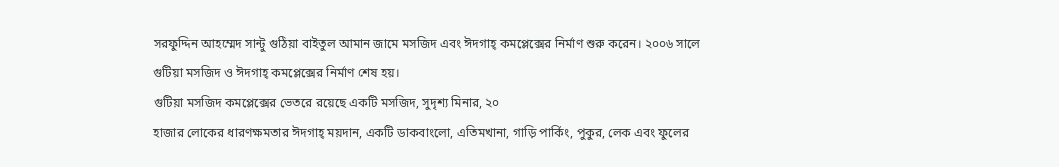সরফুদ্দিন আহম্মেদ সান্টু গুঠিয়া বাইতুল আমান জামে মসজিদ এবং ঈদগাহ্ কমপ্লেক্সের নির্মাণ শুরু করেন। ২০০৬ সালে গুটিয়া মসজিদ ও ঈদগাহ্ কমপ্লেক্সের নির্মাণ শেষ হয়।
গুটিয়া মসজিদ কমপ্লেক্সের ভেতরে রয়েছে একটি মসজিদ, সুদৃশ্য মিনার, ২০
হাজার লোকের ধারণক্ষমতার ঈদগাহ্ ময়দান, একটি ডাকবাংলো, এতিমখানা, গাড়ি পার্কিং, পুকুর, লেক এবং ফুলের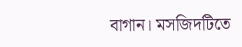বাগান। মসজিদটিতে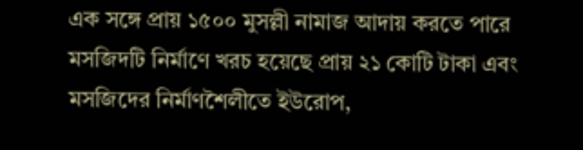এক সঙ্গে প্রায় ১৫০০ মুসল্লী নামাজ আদায় করতে পারে মসজিদটি নির্মাণে খরচ হয়েছে প্রায় ২১ কোটি টাকা এবং মসজিদের নির্মাণশৈলীতে ইউরোপ,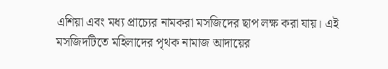এশিয়া এবং মধ্য প্রাচ্যের নামকরা মসজিদের ছাপ লক্ষ করা যায়। এই মসজিদটিতে মহিলাদের পৃথক নামাজ আদায়ের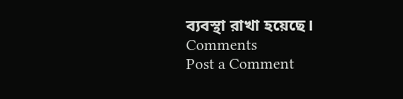ব্যবস্থা রাখা হয়েছে।
Comments
Post a Comment